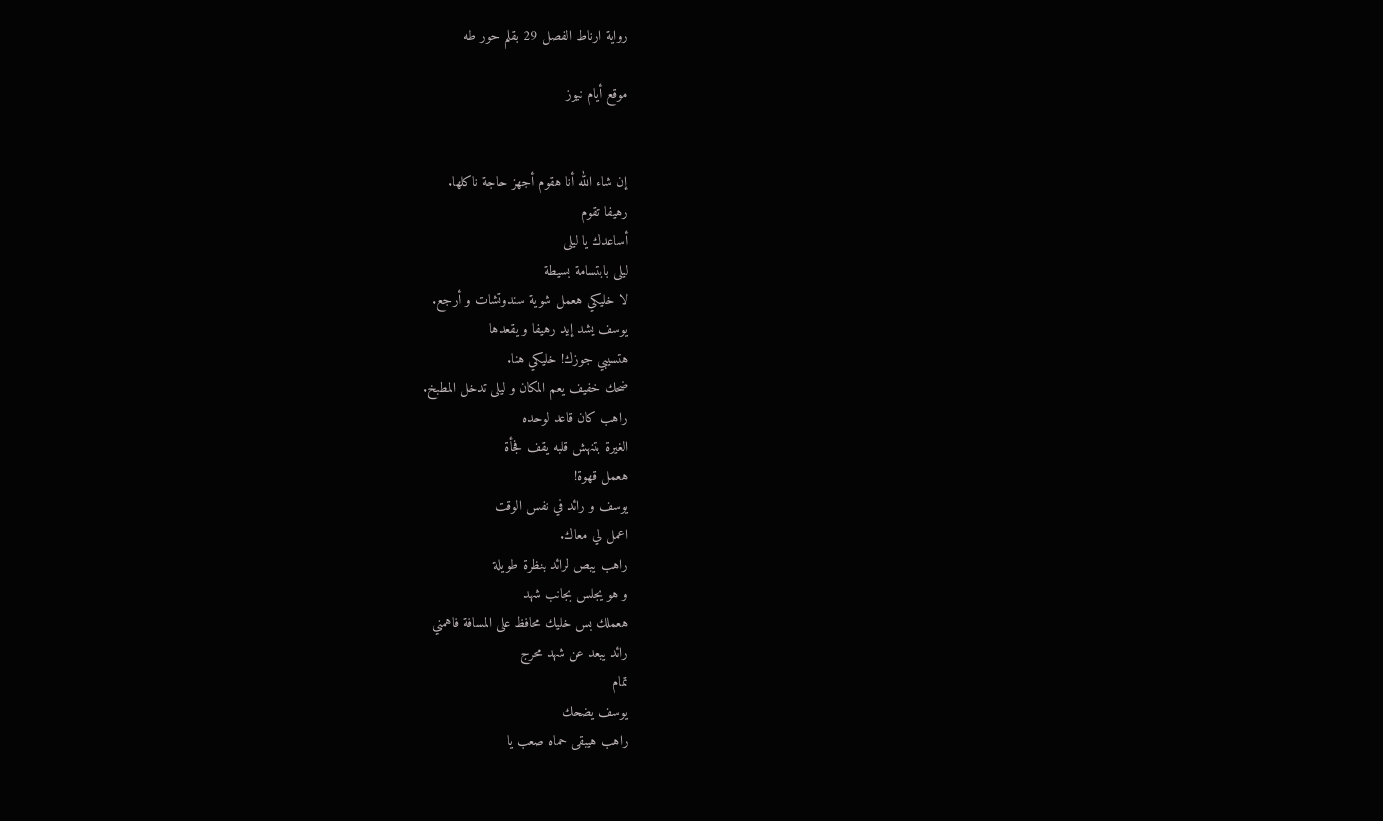رواية ارناط الفصل 29 بقلم حور طه

موقع أيام نيوز


إن شاء الله أنا هقوم أجهز حاجة ناكلها.
رهيفا تقوم
أساعدك يا ليلى
ليلى بابتسامة بسيطة
لا خليكي هعمل شوية سندوتشات و أرجع.
يوسف يشد إيد رهيفا و يقعدها
هتسيبي جوزك! خليكي هنا.
ضحك خفيف يعم المكان و ليلى تدخل المطبخ.
راهب كان قاعد لوحده
الغيرة بتنهش قلبه يقف فجأة
هعمل قهوة!
يوسف و رائد في نفس الوقت
اعمل لي معاك.
راهب يبص لرائد بنظرة طويلة
و هو يجلس بجانب شهد
هعملك بس خليك محافظ على المسافة فاهمني
رائد يبعد عن شهد محرج
تمام
يوسف يضحك
راهب هيبقى حماه صعب يا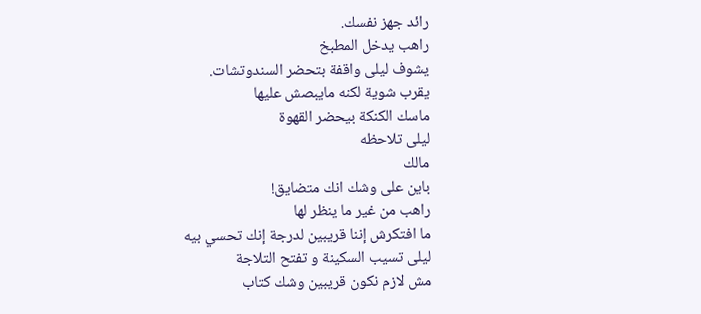رائد جهز نفسك.
راهب يدخل المطبخ
يشوف ليلى واقفة بتحضر السندوتشات.
يقرب شوية لكنه مايبصش عليها
ماسك الكنكة بيحضر القهوة
ليلى تلاحظه
مالك
باين على وشك انك متضايق!
راهب من غير ما ينظر لها
ما افتكرش إننا قريبين لدرجة إنك تحسي بيه
ليلى تسيب السکينة و تفتح التلاجة
مش لازم نكون قريبين وشك كتاب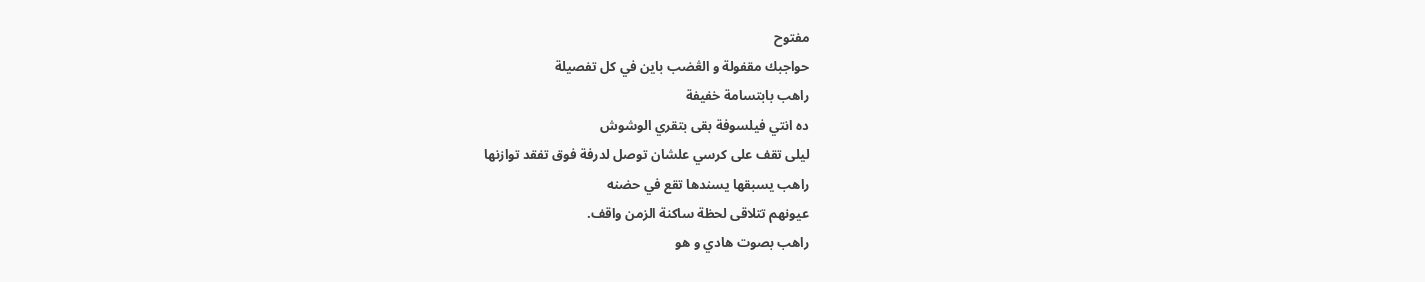مفتوح
حواجبك مقفولة و الڠضب باين في كل تفصيلة
راهب بابتسامة خفيفة
ده انتي فيلسوفة بقى بتقري الوشوش
ليلى تقف على كرسي علشان توصل لدرفة فوق تفقد توازنها
راهب يسبقها يسندها تقع في حضنه
عيونهم تتلاقى لحظة ساكنة الزمن واقف.
راهب بصوت هادي و هو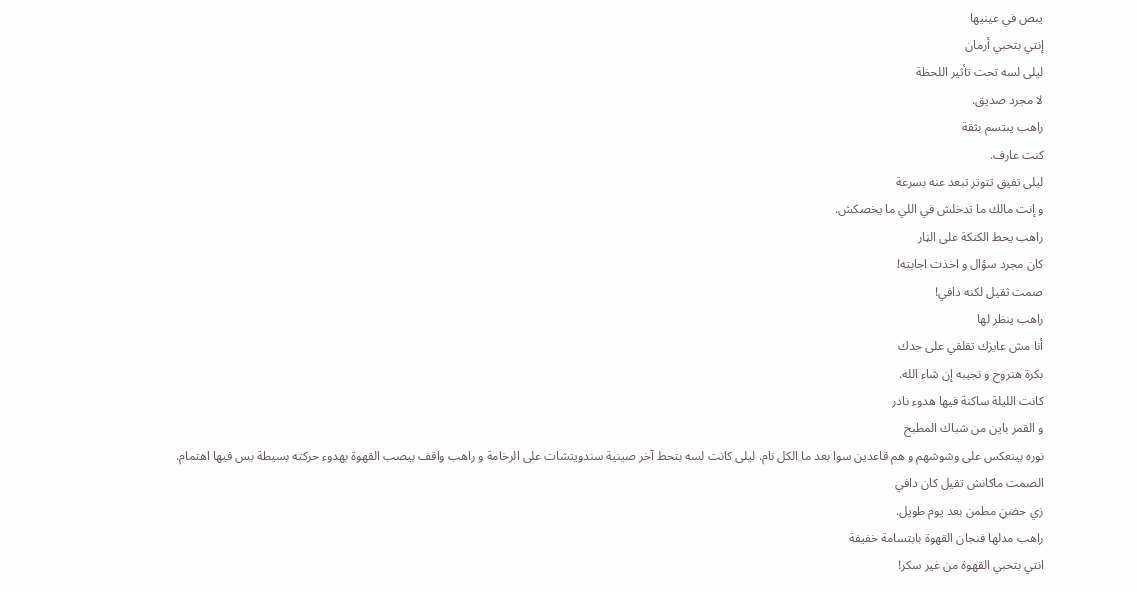يبص في عينيها
إنتي بتحبي أرمان
ليلى لسه تحت تأثير اللحظة
لا مجرد صديق.
راهب يبتسم بثقة
كنت عارف.
ليلى تفيق تتوتر تبعد عنه بسرعة
و إنت مالك ما تدخلش في اللي ما يخصكش.
راهب يحط الكنكة على الڼار
كان مجرد سؤال و اخذت اجابته!
صمت ثقيل لكنه دافي!
راهب ينظر لها
أنا مش عايزك تقلقي على جدك
بكرة هنروح و نجيبه إن شاء الله.
كانت الليلة ساكنة فيها هدوء نادر
و القمر باين من شباك المطبخ
نوره بينعكس على وشوشهم و هم قاعدين سوا بعد ما الكل نام. ليلى كانت لسه بتحط آخر صينية سندويتشات على الرخامة و راهب واقف بيصب القهوة بهدوء حركته بسيطة بس فيها اهتمام.
الصمت ماكانش تقيل كان دافي
زي حضڼ مطمن بعد يوم طويل.
راهب مدلها فنجان القهوة بابتسامة خفيفة
انتي بتحبي القهوة من غير سكر!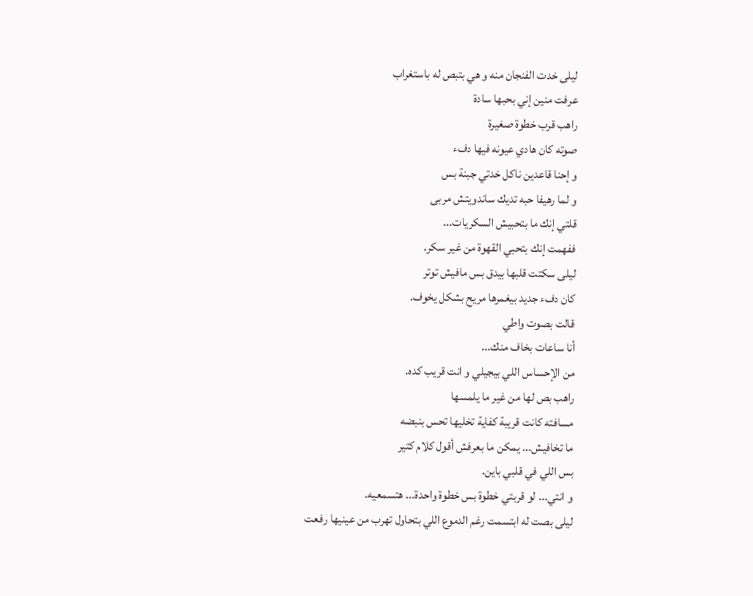ليلى خدت الفنجان منه و هي بتبص له باستغراب
عرفت منين إني بحبها سادة
راهب قرب خطوة صغيرة
صوته كان هادي عيونه فيها دفء
و إحنا قاعدين ناكل خدتي جبنة بس
و لما رهيفا حبه تديك ساندويتش مربى
قلتي إنك ما بتحبيش السكريات...
ففهمت إنك بتحبي القهوة من غير سكر.
ليلى سكتت قلبها بيدق بس مافيش توتر
كان دفء جديد بيغمرها مريح بشكل يخوف.
قالت بصوت واطي
أنا ساعات بخاف منك...
من الإحساس اللي بيجيلي و انت قريب كده.
راهب بص لها من غير ما يلمسها
مسافته كانت قريبة كفاية تخليها تحس بنبضه
ما تخافيش... يمكن ما بعرفش أقول كلام كتير
بس اللي في قلبي باين.
و انتي... لو قربتي خطوة بس خطوة واحدة... هتسمعيه.
ليلى بصت له ابتسمت رغم الدموع اللي بتحاول تهرب من عينيها رفعت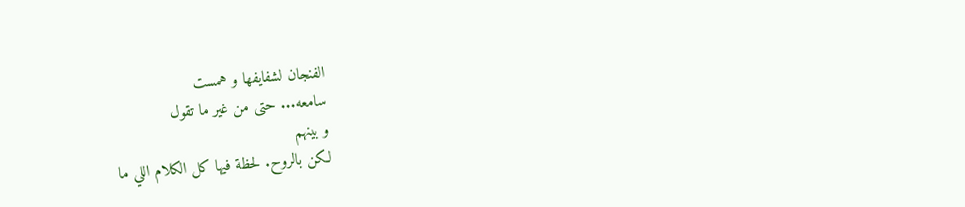الفنجان لشفايفها و همست
سامعه... حتى من غير ما تقول
و بينهم
لكن بالروح. لحظة فيها كل الكلام اللي ما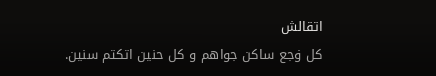اتقالش
كل ۏجع ساكن جواهم و كل حنين اتكتم سنين.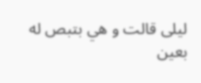ليلى قالت و هي بتبص له بعين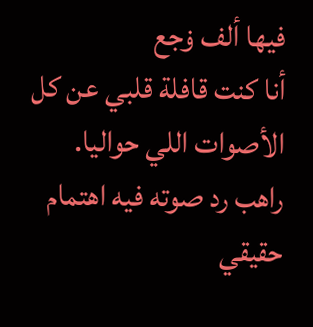فيها ألف ۏجع
أنا كنت قافلة قلبي عن كل الأصوات اللي حواليا.
راهب رد صوته فيه اهتمام حقيقي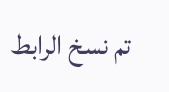تم نسخ الرابط